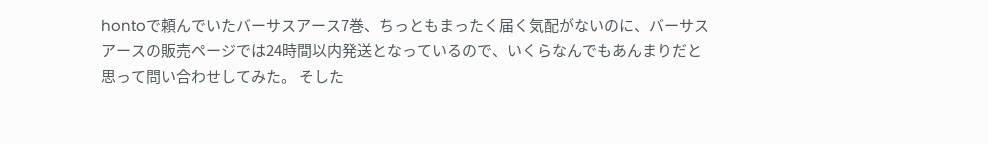hontoで頼んでいたバーサスアース7巻、ちっともまったく届く気配がないのに、バーサスアースの販売ページでは24時間以内発送となっているので、いくらなんでもあんまりだと思って問い合わせしてみた。 そした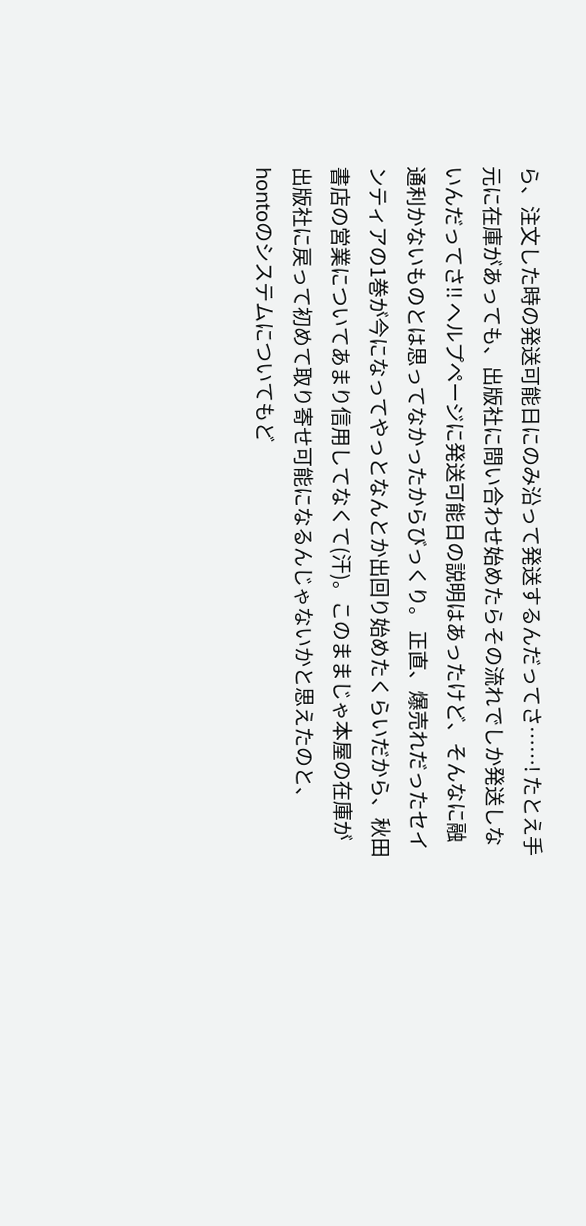ら、注文した時の発送可能日にのみ沿って発送するんだってさ……! たとえ手元に在庫があっても、出版社に問い合わせ始めたらその流れでしか発送しないんだってさ!! ヘルプページに発送可能日の説明はあったけど、そんなに融通利かないものとは思ってなかったからびっくり。 正直、爆売れだったセインティアの1巻が今になってやっとなんとか出回り始めたくらいだから、秋田書店の営業についてあまり信用してなくて(汗)。このままじゃ本屋の在庫が出版社に戻って初めて取り寄せ可能になるんじゃないかと思えたのと、hontoのシステムについてもど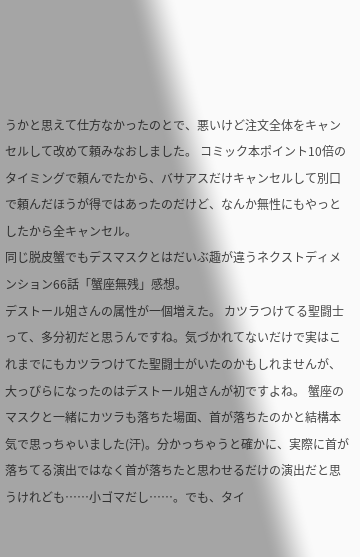うかと思えて仕方なかったのとで、悪いけど注文全体をキャンセルして改めて頼みなおしました。 コミック本ポイント10倍のタイミングで頼んでたから、バサアスだけキャンセルして別口で頼んだほうが得ではあったのだけど、なんか無性にもやっとしたから全キャンセル。
同じ脱皮蟹でもデスマスクとはだいぶ趣が違うネクストディメンション66話「蟹座無残」感想。
デストール姐さんの属性が一個増えた。 カツラつけてる聖闘士って、多分初だと思うんですね。気づかれてないだけで実はこれまでにもカツラつけてた聖闘士がいたのかもしれませんが、大っぴらになったのはデストール姐さんが初ですよね。 蟹座のマスクと一緒にカツラも落ちた場面、首が落ちたのかと結構本気で思っちゃいました(汗)。分かっちゃうと確かに、実際に首が落ちてる演出ではなく首が落ちたと思わせるだけの演出だと思うけれども……小ゴマだし……。でも、タイ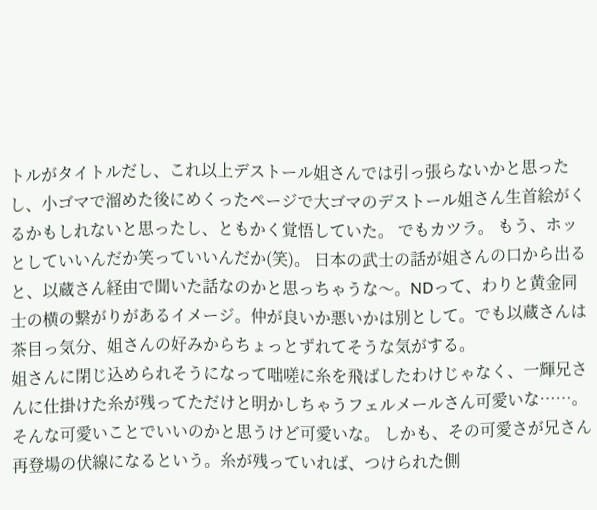トルがタイトルだし、これ以上デストール姐さんでは引っ張らないかと思ったし、小ゴマで溜めた後にめくったページで大ゴマのデストール姐さん生首絵がくるかもしれないと思ったし、ともかく覚悟していた。 でもカツラ。 もう、ホッとしていいんだか笑っていいんだか(笑)。 日本の武士の話が姐さんの口から出ると、以蔵さん経由で聞いた話なのかと思っちゃうな〜。NDって、わりと黄金同士の横の繋がりがあるイメージ。仲が良いか悪いかは別として。でも以蔵さんは茶目っ気分、姐さんの好みからちょっとずれてそうな気がする。
姐さんに閉じ込められそうになって咄嗟に糸を飛ばしたわけじゃなく、一輝兄さんに仕掛けた糸が残ってただけと明かしちゃうフェルメールさん可愛いな……。そんな可愛いことでいいのかと思うけど可愛いな。 しかも、その可愛さが兄さん再登場の伏線になるという。糸が残っていれば、つけられた側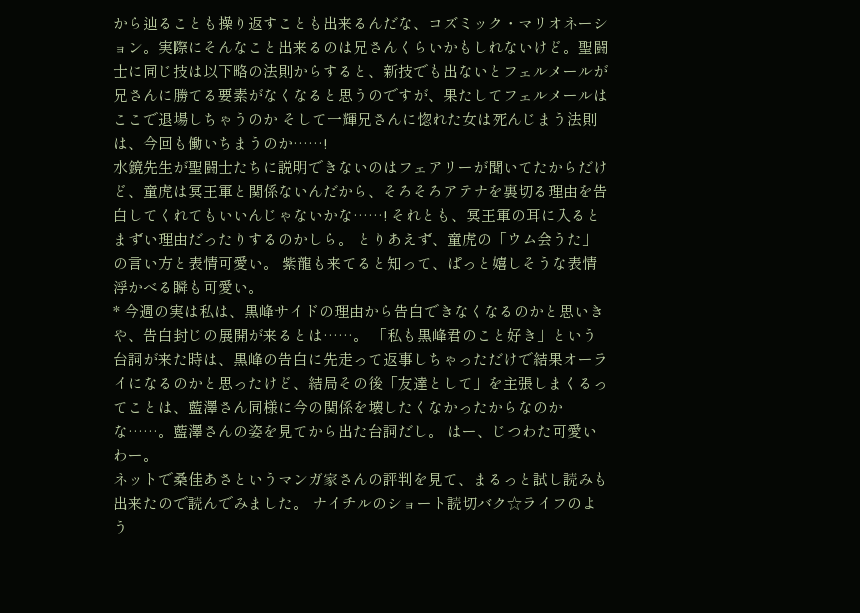から辿ることも操り返すことも出来るんだな、コズミック・マリオネーション。実際にそんなこと出来るのは兄さんくらいかもしれないけど。聖闘士に同じ技は以下略の法則からすると、新技でも出ないとフェルメールが兄さんに勝てる要素がなくなると思うのですが、果たしてフェルメールはここで退場しちゃうのか そして一輝兄さんに惚れた女は死んじまう法則は、今回も働いちまうのか……!
水鏡先生が聖闘士たちに説明できないのはフェアリーが聞いてたからだけど、童虎は冥王軍と関係ないんだから、そろそろアテナを裏切る理由を告白してくれてもいいんじゃないかな……! それとも、冥王軍の耳に入るとまずい理由だったりするのかしら。 とりあえず、童虎の「ウム会うた」の言い方と表情可愛い。 紫龍も来てると知って、ぱっと嬉しそうな表情浮かべる瞬も可愛い。
* 今週の実は私は、黒峰サイドの理由から告白できなくなるのかと思いきや、告白封じの展開が来るとは……。 「私も黒峰君のこと好き」という台詞が来た時は、黒峰の告白に先走って返事しちゃっただけで結果オーライになるのかと思ったけど、結局その後「友達として」を主張しまくるってことは、藍澤さん同様に今の関係を壊したくなかったからなのかな……。藍澤さんの姿を見てから出た台詞だし。 はー、じつわた可愛いわー。
ネットで桑佳あさというマンガ家さんの評判を見て、まるっと試し読みも出来たので読んでみました。 ナイチルのショート読切バク☆ライフのよう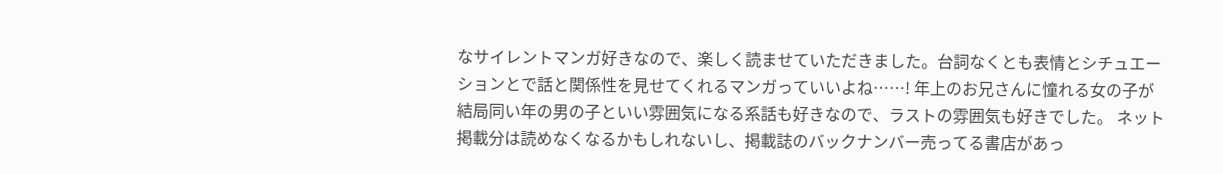なサイレントマンガ好きなので、楽しく読ませていただきました。台詞なくとも表情とシチュエーションとで話と関係性を見せてくれるマンガっていいよね……! 年上のお兄さんに憧れる女の子が結局同い年の男の子といい雰囲気になる系話も好きなので、ラストの雰囲気も好きでした。 ネット掲載分は読めなくなるかもしれないし、掲載誌のバックナンバー売ってる書店があっ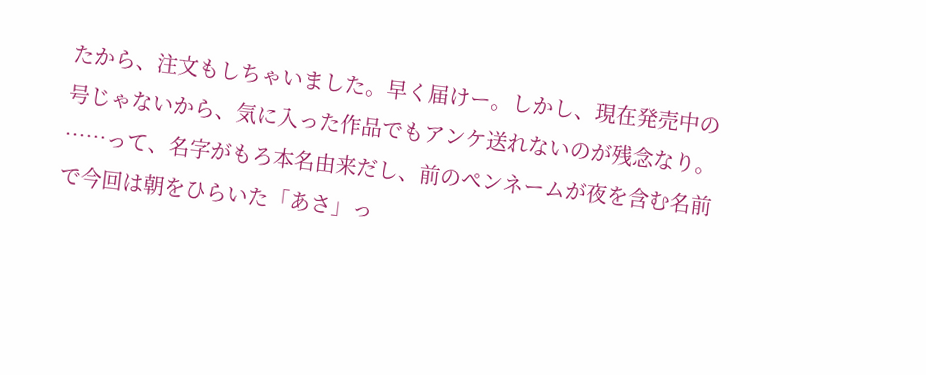たから、注文もしちゃいました。早く届けー。しかし、現在発売中の号じゃないから、気に入った作品でもアンケ送れないのが残念なり。
……って、名字がもろ本名由来だし、前のペンネームが夜を含む名前で今回は朝をひらいた「あさ」っ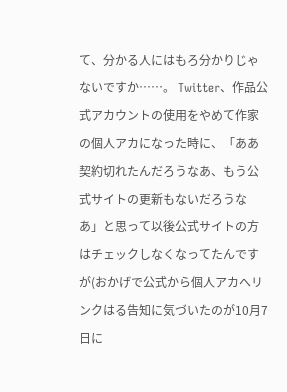て、分かる人にはもろ分かりじゃないですか……。 Twitter、作品公式アカウントの使用をやめて作家の個人アカになった時に、「ああ契約切れたんだろうなあ、もう公式サイトの更新もないだろうなあ」と思って以後公式サイトの方はチェックしなくなってたんですが(おかげで公式から個人アカへリンクはる告知に気づいたのが10月7日に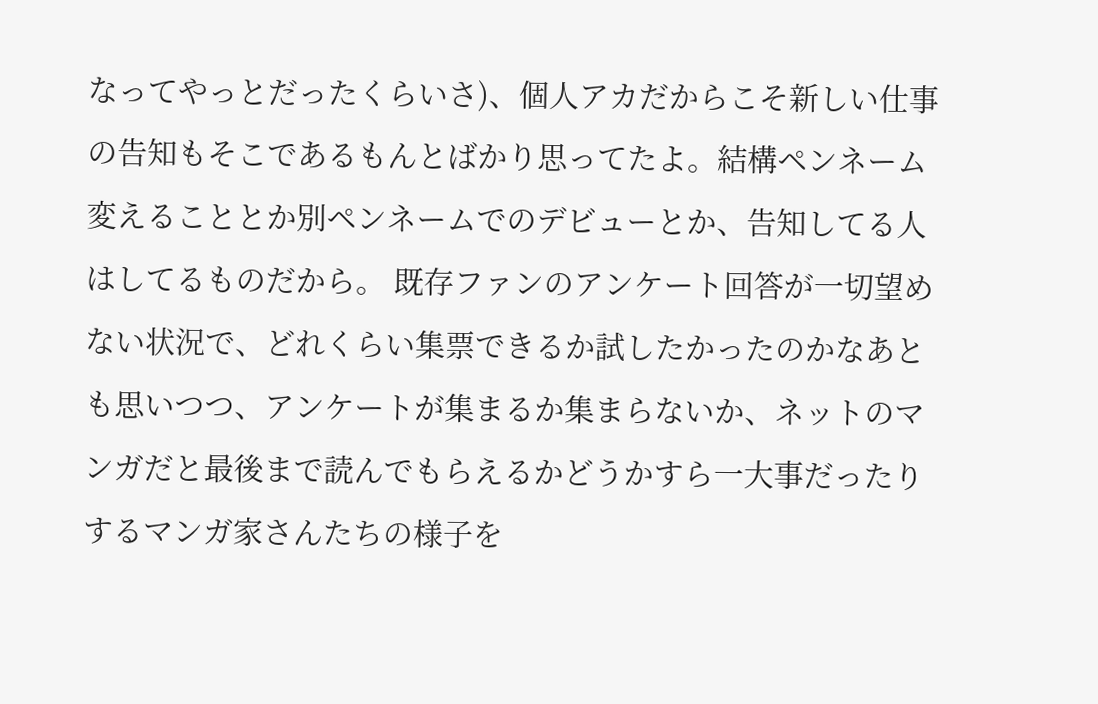なってやっとだったくらいさ)、個人アカだからこそ新しい仕事の告知もそこであるもんとばかり思ってたよ。結構ペンネーム変えることとか別ペンネームでのデビューとか、告知してる人はしてるものだから。 既存ファンのアンケート回答が一切望めない状況で、どれくらい集票できるか試したかったのかなあとも思いつつ、アンケートが集まるか集まらないか、ネットのマンガだと最後まで読んでもらえるかどうかすら一大事だったりするマンガ家さんたちの様子を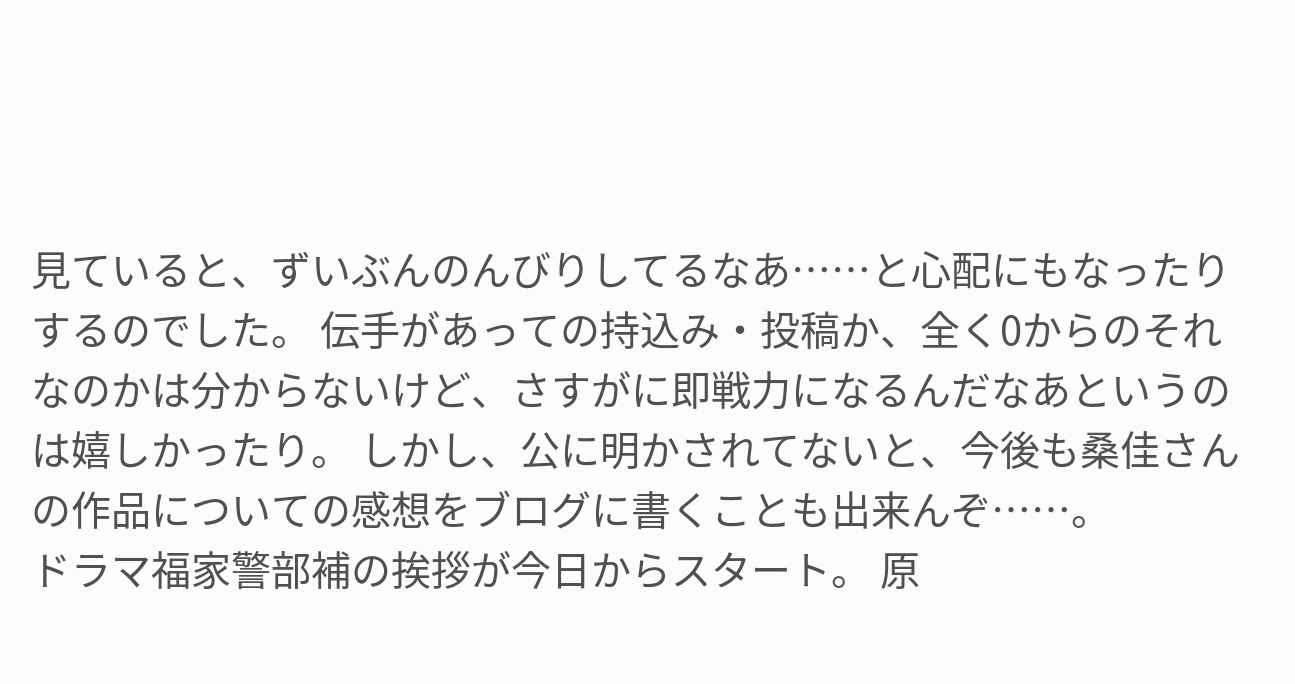見ていると、ずいぶんのんびりしてるなあ……と心配にもなったりするのでした。 伝手があっての持込み・投稿か、全く0からのそれなのかは分からないけど、さすがに即戦力になるんだなあというのは嬉しかったり。 しかし、公に明かされてないと、今後も桑佳さんの作品についての感想をブログに書くことも出来んぞ……。
ドラマ福家警部補の挨拶が今日からスタート。 原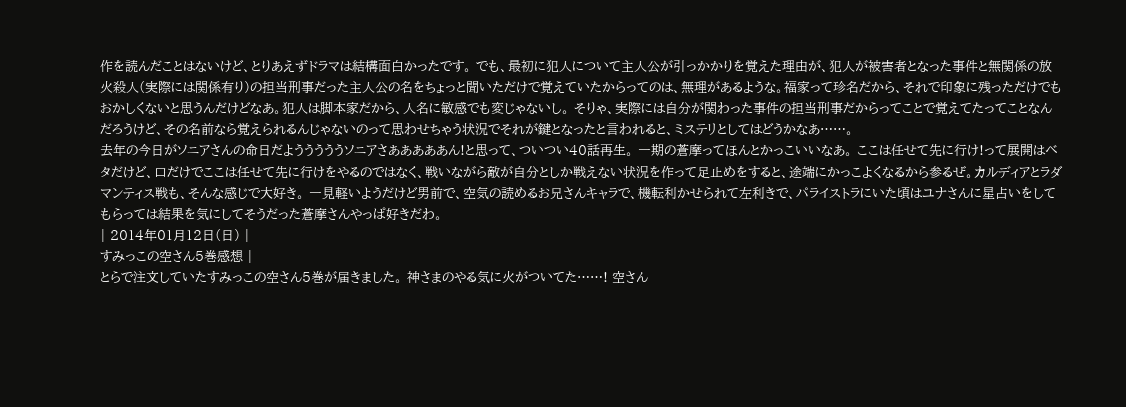作を読んだことはないけど、とりあえずドラマは結構面白かったです。 でも、最初に犯人について主人公が引っかかりを覚えた理由が、犯人が被害者となった事件と無関係の放火殺人(実際には関係有り)の担当刑事だった主人公の名をちょっと聞いただけで覚えていたからってのは、無理があるような。福家って珍名だから、それで印象に残っただけでもおかしくないと思うんだけどなあ。犯人は脚本家だから、人名に敏感でも変じゃないし。 そりゃ、実際には自分が関わった事件の担当刑事だからってことで覚えてたってことなんだろうけど、その名前なら覚えられるんじゃないのって思わせちゃう状況でそれが鍵となったと言われると、ミステリとしてはどうかなあ……。
去年の今日がソニアさんの命日だようううううソニアさあああああん!と思って、ついつい40話再生。 一期の蒼摩ってほんとかっこいいなあ。 ここは任せて先に行け!って展開はベタだけど、口だけでここは任せて先に行けをやるのではなく、戦いながら敵が自分としか戦えない状況を作って足止めをすると、途端にかっこよくなるから参るぜ。カルディアとラダマンティス戦も、そんな感じで大好き。 一見軽いようだけど男前で、空気の読めるお兄さんキャラで、機転利かせられて左利きで、パライストラにいた頃はユナさんに星占いをしてもらっては結果を気にしてそうだった蒼摩さんやっぱ好きだわ。
| 2014年01月12日(日) |
すみっこの空さん5巻感想 |
とらで注文していたすみっこの空さん5巻が届きました。 神さまのやる気に火がついてた……! 空さん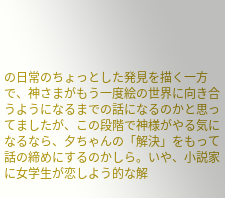の日常のちょっとした発見を描く一方で、神さまがもう一度絵の世界に向き合うようになるまでの話になるのかと思ってましたが、この段階で神様がやる気になるなら、夕ちゃんの「解決」をもって話の締めにするのかしら。いや、小説家に女学生が恋しよう的な解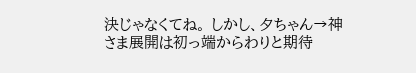決じゃなくてね。 しかし、夕ちゃん→神さま展開は初っ端からわりと期待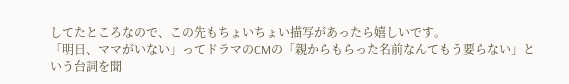してたところなので、この先もちょいちょい描写があったら嬉しいです。
「明日、ママがいない」ってドラマのCMの「親からもらった名前なんてもう要らない」という台詞を聞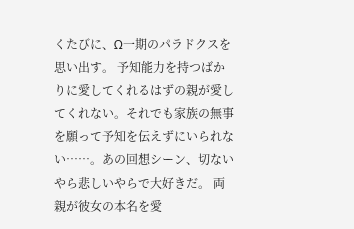くたびに、Ω一期のパラドクスを思い出す。 予知能力を持つばかりに愛してくれるはずの親が愛してくれない。それでも家族の無事を願って予知を伝えずにいられない……。あの回想シーン、切ないやら悲しいやらで大好きだ。 両親が彼女の本名を愛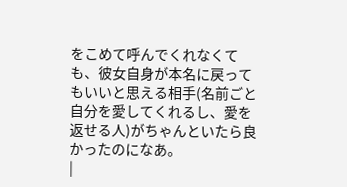をこめて呼んでくれなくても、彼女自身が本名に戻ってもいいと思える相手(名前ごと自分を愛してくれるし、愛を返せる人)がちゃんといたら良かったのになあ。
|